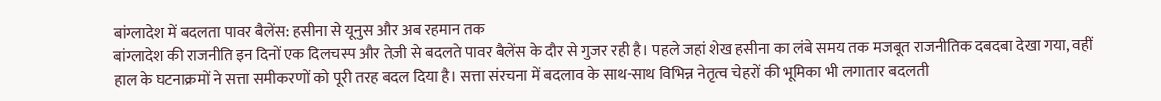बांग्लादेश में बदलता पावर बैलेंस: हसीना से यूनुस और अब रहमान तक
बांग्लादेश की राजनीति इन दिनों एक दिलचस्प और तेज़ी से बदलते पावर बैलेंस के दौर से गुजर रही है। पहले जहां शेख हसीना का लंबे समय तक मजबूत राजनीतिक दबदबा देखा गया, वहीं हाल के घटनाक्रमों ने सत्ता समीकरणों को पूरी तरह बदल दिया है। सत्ता संरचना में बदलाव के साथ-साथ विभिन्न नेतृत्व चेहरों की भूमिका भी लगातार बदलती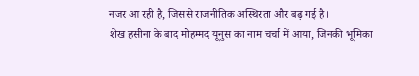नजर आ रही है, जिससे राजनीतिक अस्थिरता और बढ़ गई है।
शेख हसीना के बाद मोहम्मद यूनुस का नाम चर्चा में आया, जिनकी भूमिका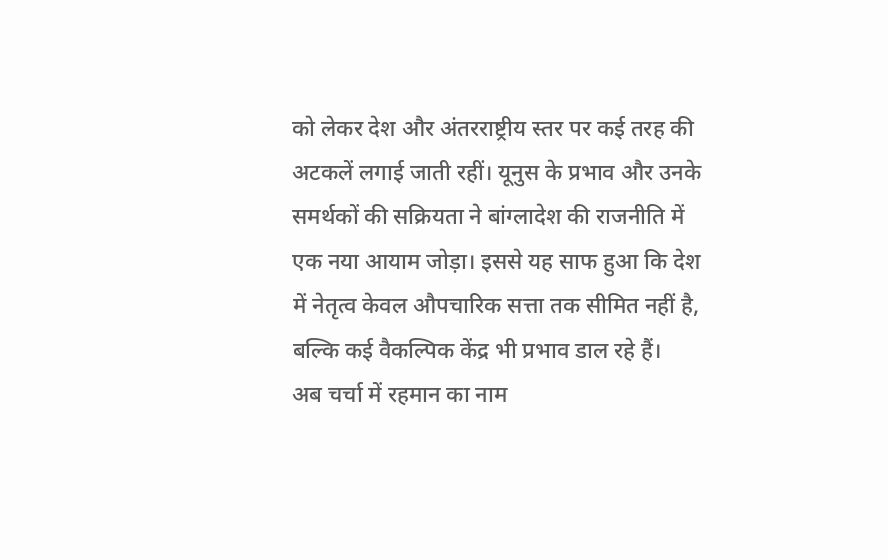को लेकर देश और अंतरराष्ट्रीय स्तर पर कई तरह की अटकलें लगाई जाती रहीं। यूनुस के प्रभाव और उनके समर्थकों की सक्रियता ने बांग्लादेश की राजनीति में एक नया आयाम जोड़ा। इससे यह साफ हुआ कि देश में नेतृत्व केवल औपचारिक सत्ता तक सीमित नहीं है, बल्कि कई वैकल्पिक केंद्र भी प्रभाव डाल रहे हैं।
अब चर्चा में रहमान का नाम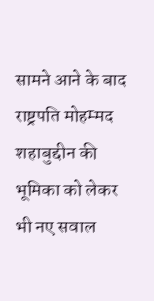सामने आने के बाद राष्ट्रपति मोहम्मद शहाबुद्दीन की भूमिका को लेकर भी नए सवाल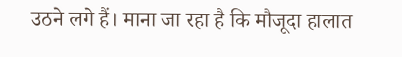उठने लगे हैं। माना जा रहा है कि मौजूदा हालात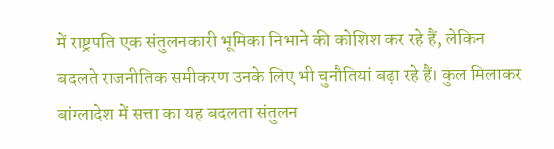में राष्ट्रपति एक संतुलनकारी भूमिका निभाने की कोशिश कर रहे हैं, लेकिन बदलते राजनीतिक समीकरण उनके लिए भी चुनौतियां बढ़ा रहे हैं। कुल मिलाकर बांग्लादेश में सत्ता का यह बदलता संतुलन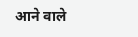आने वाले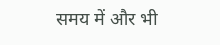समय में और भी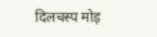दिलचस्प मोड़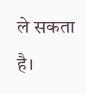ले सकता है।